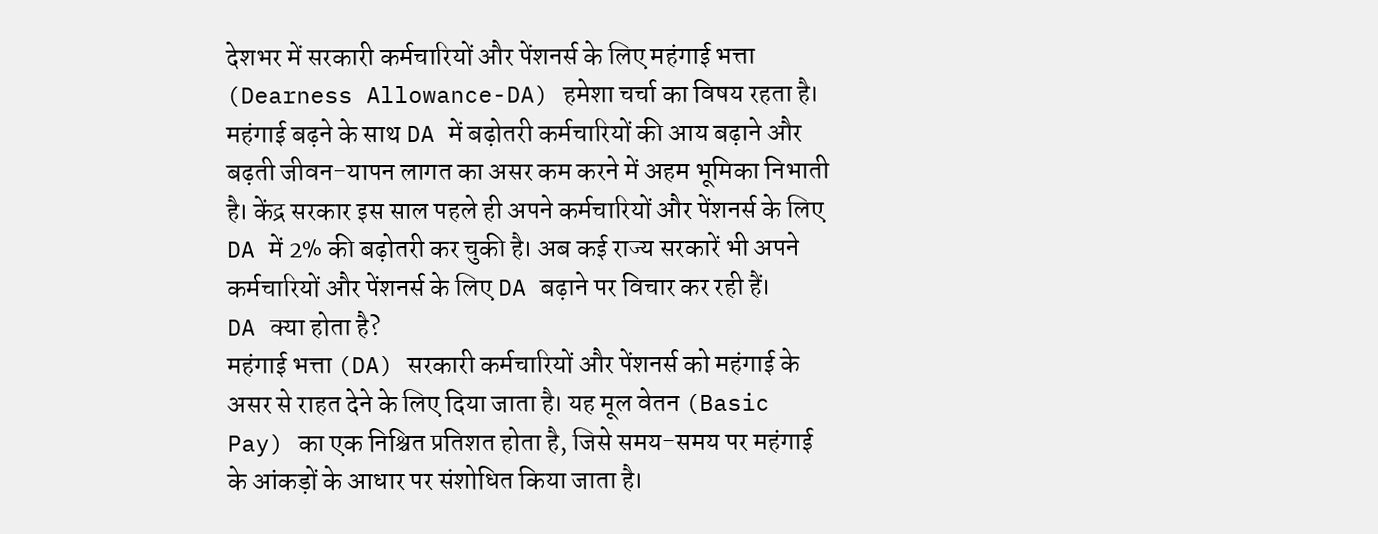देशभर में सरकारी कर्मचारियों और पेंशनर्स के लिए महंगाई भत्ता (Dearness Allowance-DA) हमेशा चर्चा का विषय रहता है। महंगाई बढ़ने के साथ DA में बढ़ोतरी कर्मचारियों की आय बढ़ाने और बढ़ती जीवन-यापन लागत का असर कम करने में अहम भूमिका निभाती है। केंद्र सरकार इस साल पहले ही अपने कर्मचारियों और पेंशनर्स के लिए DA में 2% की बढ़ोतरी कर चुकी है। अब कई राज्य सरकारें भी अपने कर्मचारियों और पेंशनर्स के लिए DA बढ़ाने पर विचार कर रही हैं।
DA क्या होता है?
महंगाई भत्ता (DA) सरकारी कर्मचारियों और पेंशनर्स को महंगाई के असर से राहत देने के लिए दिया जाता है। यह मूल वेतन (Basic Pay) का एक निश्चित प्रतिशत होता है, जिसे समय-समय पर महंगाई के आंकड़ों के आधार पर संशोधित किया जाता है।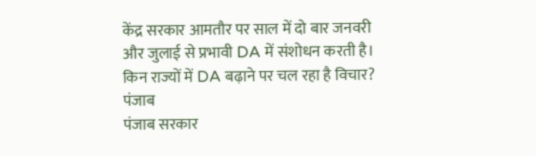केंद्र सरकार आमतौर पर साल में दो बार जनवरी और जुलाई से प्रभावी DA में संशोधन करती है।
किन राज्यों में DA बढ़ाने पर चल रहा है विचार?
पंजाब
पंजाब सरकार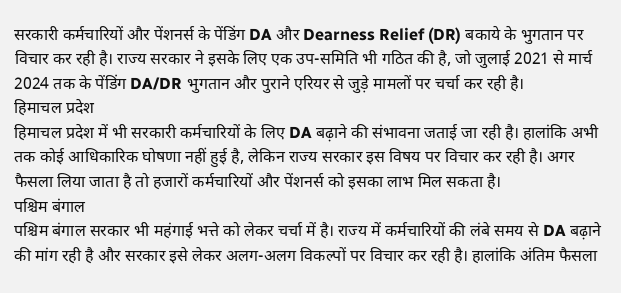सरकारी कर्मचारियों और पेंशनर्स के पेंडिंग DA और Dearness Relief (DR) बकाये के भुगतान पर विचार कर रही है। राज्य सरकार ने इसके लिए एक उप-समिति भी गठित की है, जो जुलाई 2021 से मार्च 2024 तक के पेंडिंग DA/DR भुगतान और पुराने एरियर से जुड़े मामलों पर चर्चा कर रही है।
हिमाचल प्रदेश
हिमाचल प्रदेश में भी सरकारी कर्मचारियों के लिए DA बढ़ाने की संभावना जताई जा रही है। हालांकि अभी तक कोई आधिकारिक घोषणा नहीं हुई है, लेकिन राज्य सरकार इस विषय पर विचार कर रही है। अगर फैसला लिया जाता है तो हजारों कर्मचारियों और पेंशनर्स को इसका लाभ मिल सकता है।
पश्चिम बंगाल
पश्चिम बंगाल सरकार भी महंगाई भत्ते को लेकर चर्चा में है। राज्य में कर्मचारियों की लंबे समय से DA बढ़ाने की मांग रही है और सरकार इसे लेकर अलग-अलग विकल्पों पर विचार कर रही है। हालांकि अंतिम फैसला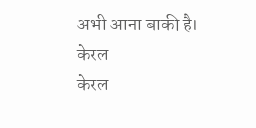अभी आना बाकी है।
केरल
केरल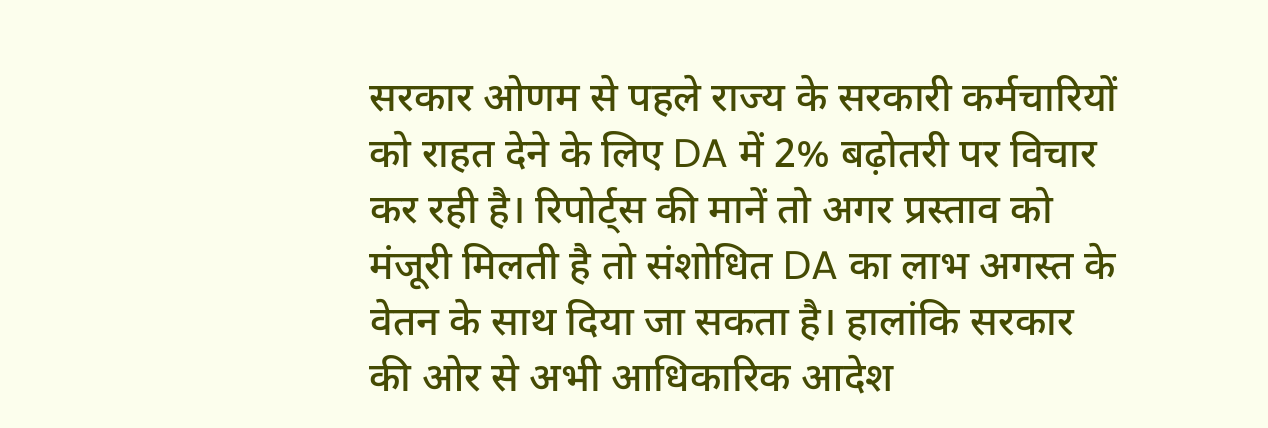सरकार ओणम से पहले राज्य के सरकारी कर्मचारियों को राहत देने के लिए DA में 2% बढ़ोतरी पर विचार कर रही है। रिपोर्ट्स की मानें तो अगर प्रस्ताव को मंजूरी मिलती है तो संशोधित DA का लाभ अगस्त के वेतन के साथ दिया जा सकता है। हालांकि सरकार की ओर से अभी आधिकारिक आदेश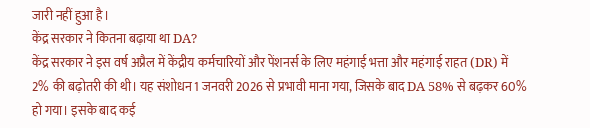जारी नहीं हुआ है।
केंद्र सरकार ने कितना बढ़ाया था DA?
केंद्र सरकार ने इस वर्ष अप्रैल में केंद्रीय कर्मचारियों और पेंशनर्स के लिए महंगाई भत्ता और महंगाई राहत (DR) में 2% की बढ़ोतरी की थी। यह संशोधन 1 जनवरी 2026 से प्रभावी माना गया, जिसके बाद DA 58% से बढ़कर 60% हो गया। इसके बाद कई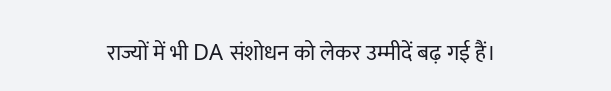राज्यों में भी DA संशोधन को लेकर उम्मीदें बढ़ गई हैं।